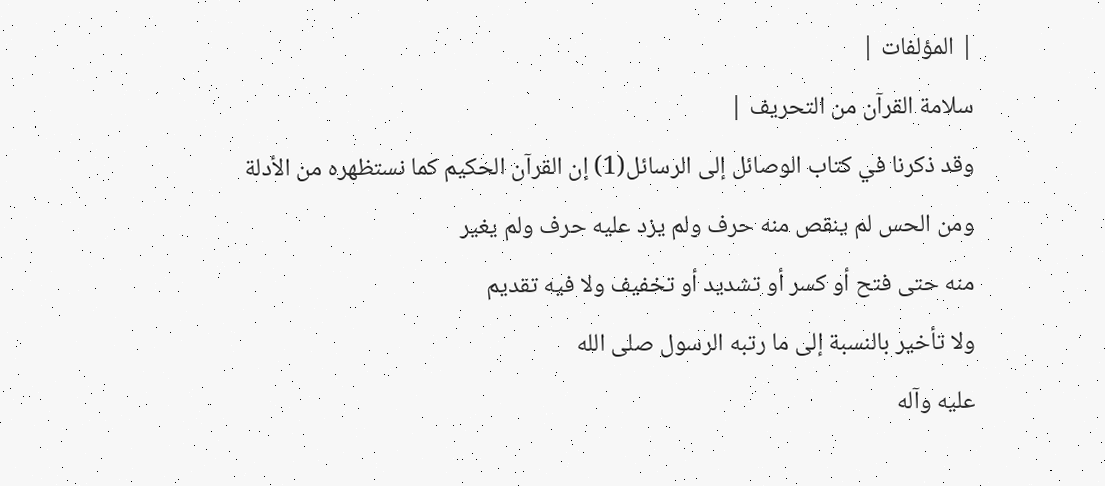| المؤلفات |
سلامة القرآن من التحريف |
وقد ذكرنا في كتاب الوصائل إلى الرسائل(1) إن القرآن الحكيم كما نستظهره من الأدلة
ومن الحس لم ينقص منه حرف ولم يزد عليه حرف ولم يغير
منه حتى فتح أو كسر أو تشديد أو تخفيف ولا فيه تقديم
ولا تأخير بالنسبة إلى ما رتبه الرسول صلى الله
عليه وآله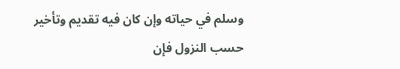وسلم في حياته وإن كان فيه تقديم وتأخير
حسب النزول فإن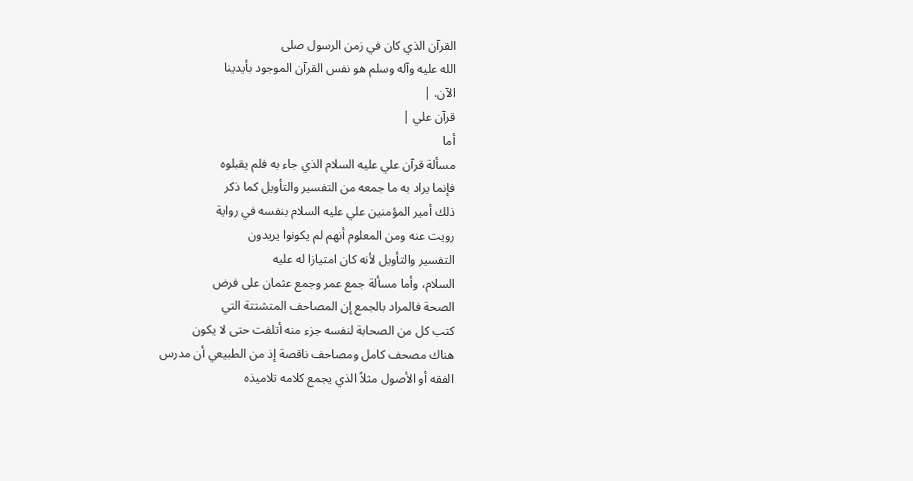القرآن الذي كان في زمن الرسول صلى
الله عليه وآله وسلم هو نفس القرآن الموجود بأيدينا
الآن. |
قرآن علي |
أما
مسألة قرآن علي عليه السلام الذي جاء به فلم يقبلوه
فإنما يراد به ما جمعه من التفسير والتأويل كما ذكر
ذلك أمير المؤمنين علي عليه السلام بنفسه في رواية
رويت عنه ومن المعلوم أنهم لم يكونوا يريدون
التفسير والتأويل لأنه كان امتيازا له عليه
السلام، وأما مسألة جمع عمر وجمع عثمان على فرض
الصحة فالمراد بالجمع إن المصاحف المتشتتة التي
كتب كل من الصحابة لنفسه جزء منه أتلفت حتى لا يكون
هناك مصحف كامل ومصاحف ناقصة إذ من الطبيعي أن مدرس
الفقه أو الأصول مثلاً الذي يجمع كلامه تلاميذه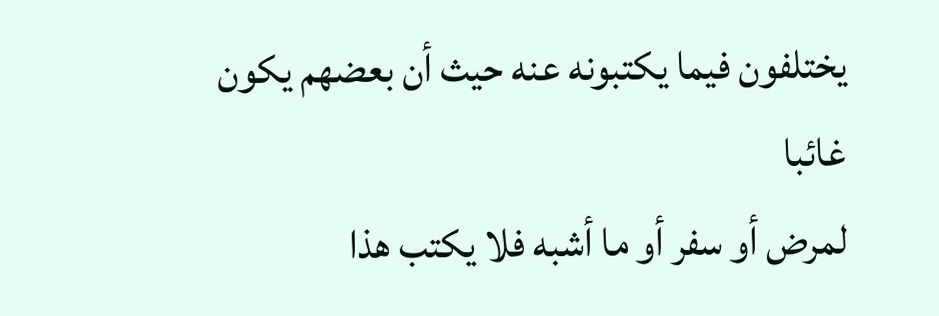يختلفون فيما يكتبونه عنه حيث أن بعضهم يكون غائبا
لمرض أو سفر أو ما أشبه فلا يكتب هذا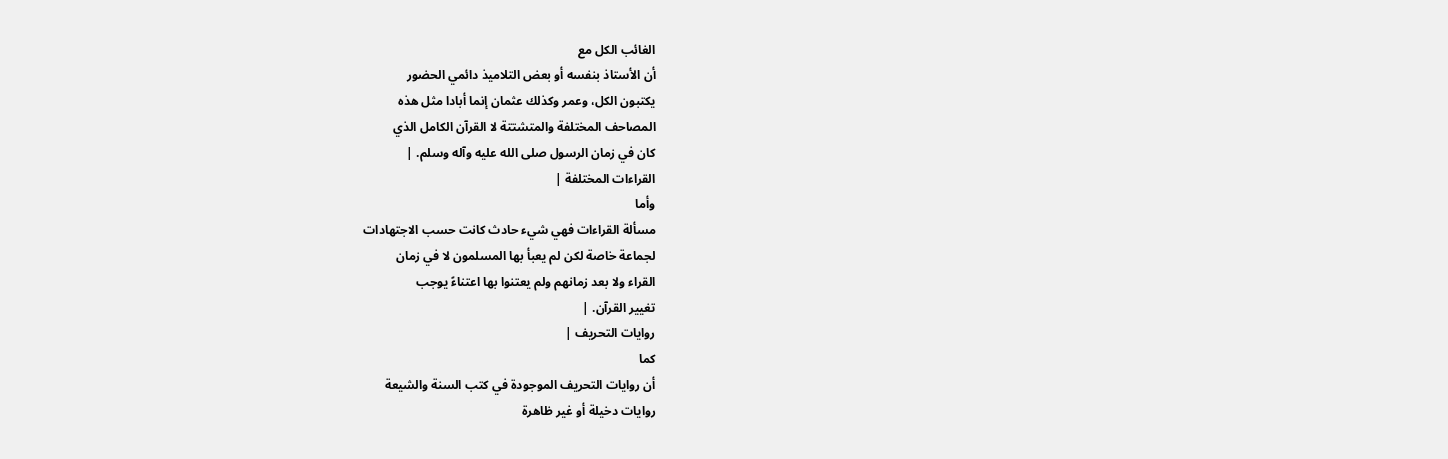الغائب الكل مع
أن الأستاذ بنفسه أو بعض التلاميذ دائمي الحضور
يكتبون الكل، وعمر وكذلك عثمان إنما أبادا مثل هذه
المصاحف المختلفة والمتشتتة لا القرآن الكامل الذي
كان في زمان الرسول صلى الله عليه وآله وسلم. |
القراءات المختلفة |
وأما
مسألة القراءات فهي شيء حادث كانت حسب الاجتهادات
لجماعة خاصة لكن لم يعبأ بها المسلمون لا في زمان
القراء ولا بعد زمانهم ولم يعتنوا بها اعتناءً يوجب
تغيير القرآن. |
روايات التحريف |
كما
أن روايات التحريف الموجودة في كتب السنة والشيعة
روايات دخيلة أو غير ظاهرة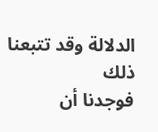الدلالة وقد تتبعنا ذلك
فوجدنا أن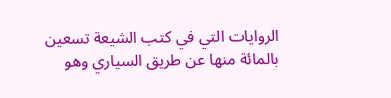الروايات التي في كتب الشيعة تسعين
بالمائة منها عن طريق السياري وهو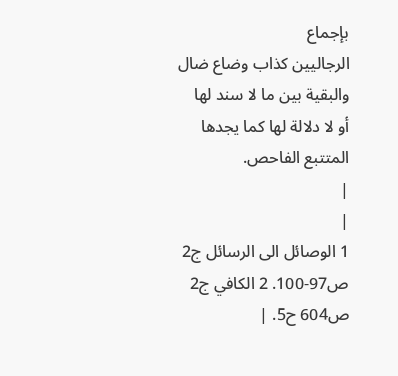بإجماع
الرجاليين كذاب وضاع ضال والبقية بين ما لا سند لها
أو لا دلالة لها كما يجدها المتتبع الفاحص.
|
|
1 الوصائل الى الرسائل ج2 ص97-100. 2 الكافي ج2 ص604 ح5. |